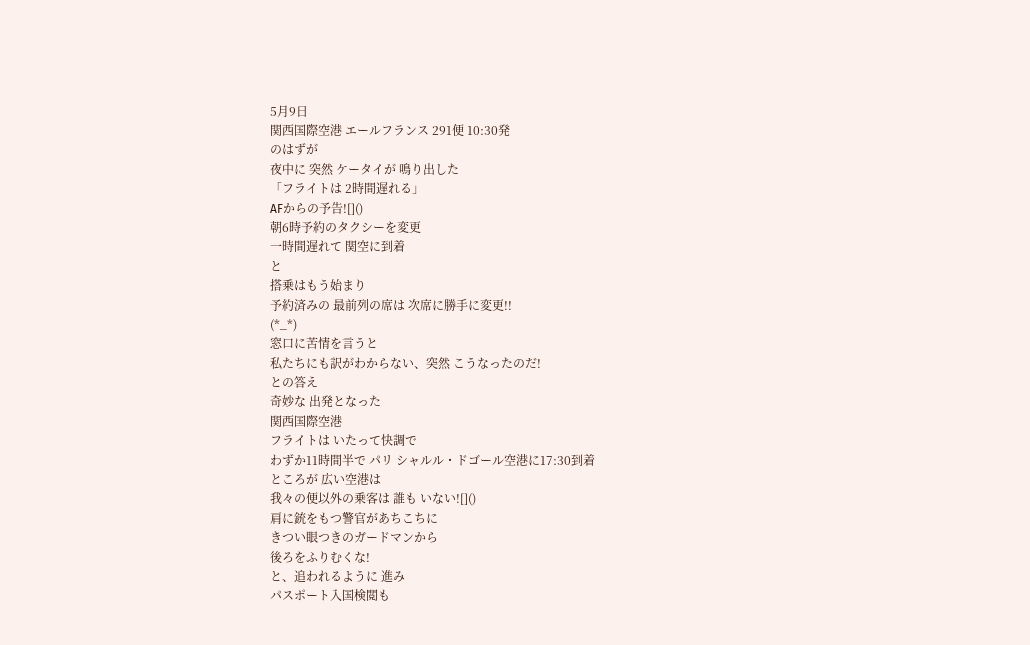5月9日
関西国際空港 エールフランス 291便 10:30発
のはずが
夜中に 突然 ケータイが 鳴り出した
「フライトは 2時間遅れる」
AFからの予告![]()
朝6時予約のタクシーを変更
一時間遅れて 関空に到着
と
搭乗はもう始まり
予約済みの 最前列の席は 次席に勝手に変更!!
(*_*)
窓口に苦情を言うと
私たちにも訳がわからない、突然 こうなったのだ!
との答え
奇妙な 出発となった
関西国際空港
フライトは いたって快調で
わずか11時間半で パリ シャルル・ドゴール空港に17:30到着
ところが 広い空港は
我々の便以外の乗客は 誰も いない![]()
肩に銃をもつ警官があちこちに
きつい眼つきのガードマンから
後ろをふりむくな!
と、追われるように 進み
パスポート入国検閲も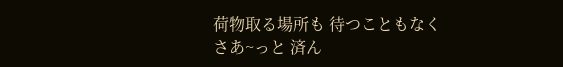荷物取る場所も 待つこともなく
さあ~っと 済ん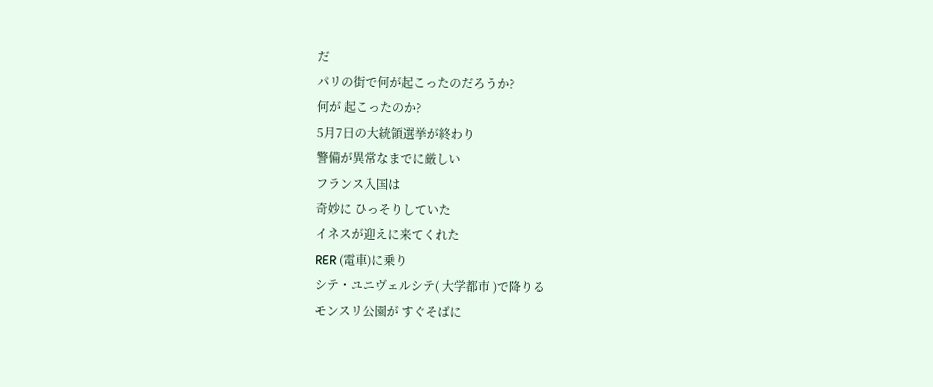だ
パリの街で何が起こったのだろうか?
何が 起こったのか?
5月7日の大統領選挙が終わり
警備が異常なまでに厳しい
フランス入国は
奇妙に ひっそりしていた
イネスが迎えに来てくれた
RER (電車)に乗り
シテ・ユニヴェルシテ( 大学都市 )で降りる
モンスリ公園が すぐそばに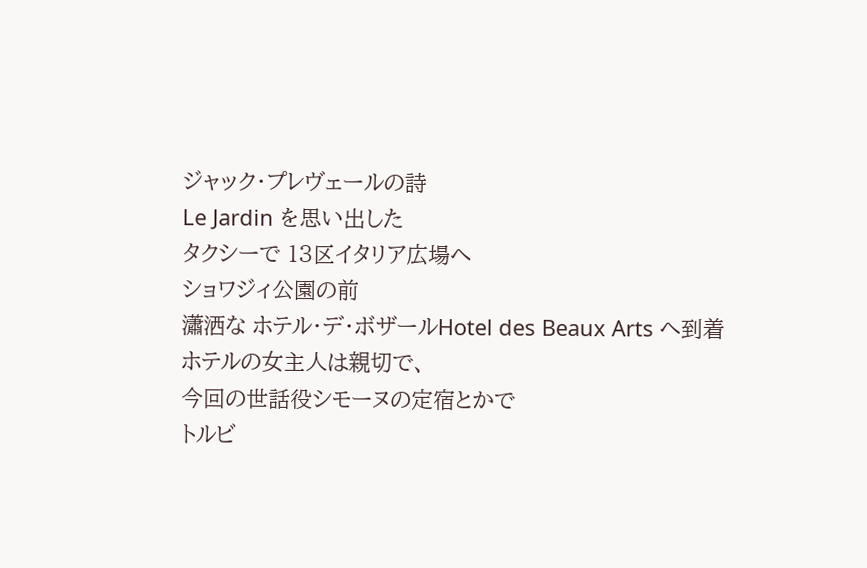ジャック・プレヴェールの詩
Le Jardin を思い出した
タクシーで 13区イタリア広場へ
ショワジィ公園の前
瀟洒な ホテル・デ・ボザールHotel des Beaux Arts へ到着
ホテルの女主人は親切で、
今回の世話役シモーヌの定宿とかで
トルビ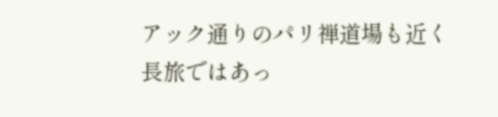アック通りのパリ禅道場も近く
長旅ではあっ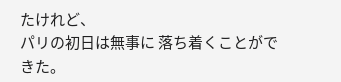たけれど、
パリの初日は無事に 落ち着くことができた。